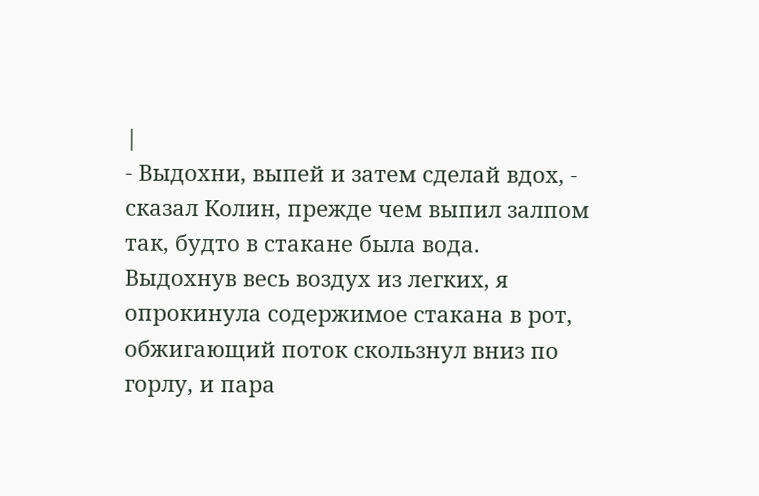|
- Выдохни, выпей и затем сделай вдох, - сказал Колин, прежде чем выпил залпом так, будто в стакане была вода.
Выдохнув весь воздух из легких, я опрокинула содержимое стакана в рот, обжигающий поток скользнул вниз по горлу, и пара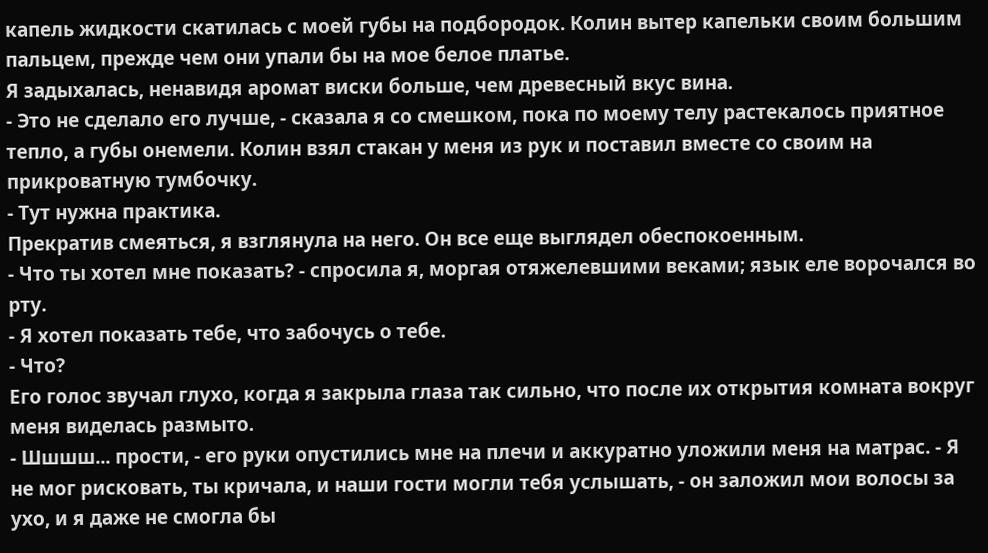капель жидкости скатилась с моей губы на подбородок. Колин вытер капельки своим большим пальцем, прежде чем они упали бы на мое белое платье.
Я задыхалась, ненавидя аромат виски больше, чем древесный вкус вина.
- Это не сделало его лучше, - сказала я со смешком, пока по моему телу растекалось приятное тепло, а губы онемели. Колин взял стакан у меня из рук и поставил вместе со своим на прикроватную тумбочку.
- Тут нужна практика.
Прекратив смеяться, я взглянула на него. Он все еще выглядел обеспокоенным.
- Что ты хотел мне показать? - спросила я, моргая отяжелевшими веками; язык еле ворочался во рту.
- Я хотел показать тебе, что забочусь о тебе.
- Что?
Его голос звучал глухо, когда я закрыла глаза так сильно, что после их открытия комната вокруг меня виделась размыто.
- Шшшш... прости, - его руки опустились мне на плечи и аккуратно уложили меня на матрас. - Я не мог рисковать, ты кричала, и наши гости могли тебя услышать, - он заложил мои волосы за ухо, и я даже не смогла бы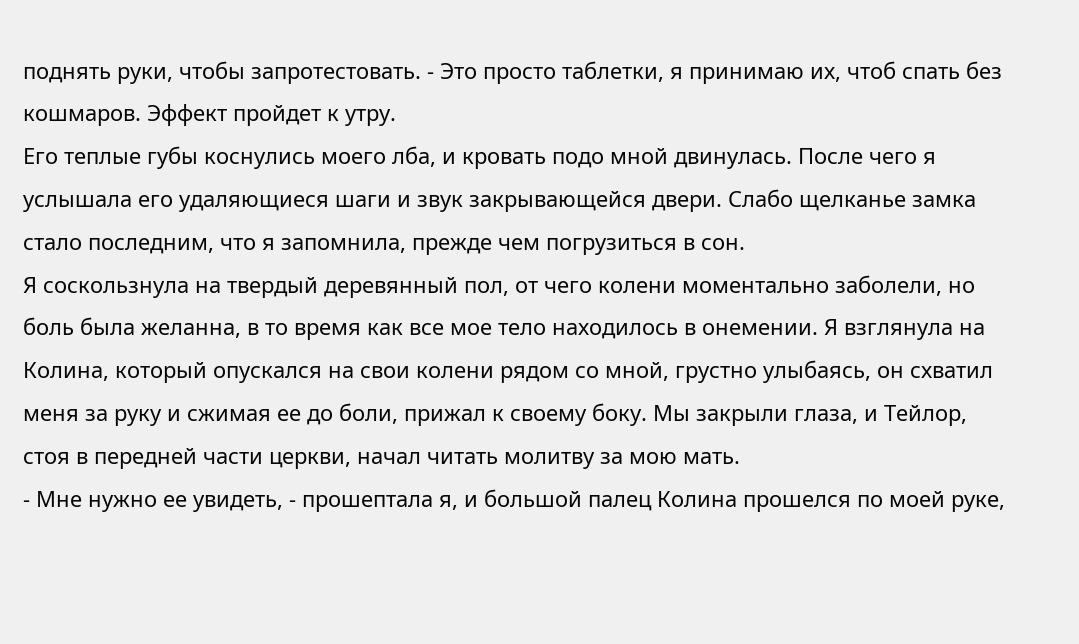поднять руки, чтобы запротестовать. - Это просто таблетки, я принимаю их, чтоб спать без кошмаров. Эффект пройдет к утру.
Его теплые губы коснулись моего лба, и кровать подо мной двинулась. После чего я услышала его удаляющиеся шаги и звук закрывающейся двери. Слабо щелканье замка стало последним, что я запомнила, прежде чем погрузиться в сон.
Я соскользнула на твердый деревянный пол, от чего колени моментально заболели, но боль была желанна, в то время как все мое тело находилось в онемении. Я взглянула на Колина, который опускался на свои колени рядом со мной, грустно улыбаясь, он схватил меня за руку и сжимая ее до боли, прижал к своему боку. Мы закрыли глаза, и Тейлор, стоя в передней части церкви, начал читать молитву за мою мать.
- Мне нужно ее увидеть, - прошептала я, и большой палец Колина прошелся по моей руке,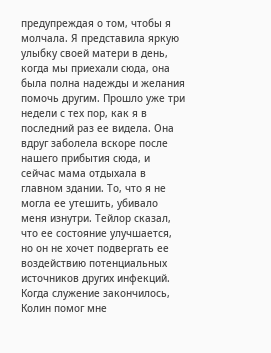предупреждая о том, чтобы я молчала. Я представила яркую улыбку своей матери в день, когда мы приехали сюда, она была полна надежды и желания помочь другим. Прошло уже три недели с тех пор, как я в последний раз ее видела. Она вдруг заболела вскоре после нашего прибытия сюда, и сейчас мама отдыхала в главном здании. То, что я не могла ее утешить, убивало меня изнутри. Тейлор сказал, что ее состояние улучшается, но он не хочет подвергать ее воздействию потенциальных источников других инфекций.
Когда служение закончилось, Колин помог мне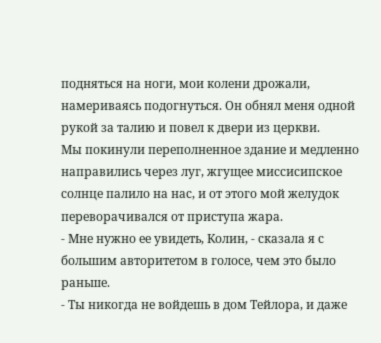подняться на ноги, мои колени дрожали, намериваясь подогнуться. Он обнял меня одной рукой за талию и повел к двери из церкви.
Мы покинули переполненное здание и медленно направились через луг, жгущее миссисипское солнце палило на нас, и от этого мой желудок переворачивался от приступа жара.
- Мне нужно ее увидеть, Колин, - сказала я с большим авторитетом в голосе, чем это было раньше.
- Ты никогда не войдешь в дом Тейлора, и даже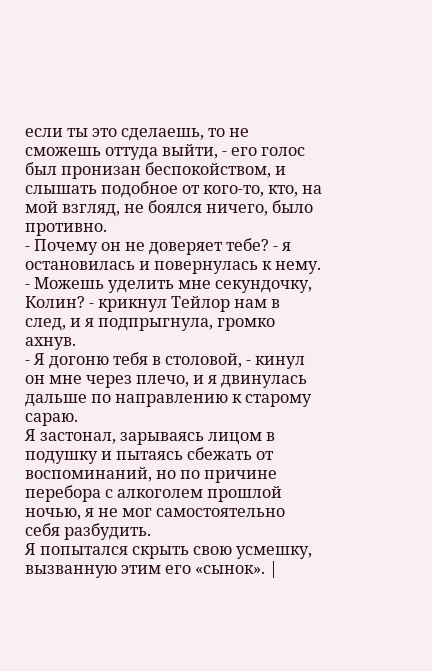если ты это сделаешь, то не сможешь оттуда выйти, - его голос был пронизан беспокойством, и слышать подобное от кого-то, кто, на мой взгляд, не боялся ничего, было противно.
- Почему он не доверяет тебе? - я остановилась и повернулась к нему.
- Можешь уделить мне секундочку, Колин? - крикнул Тейлор нам в след, и я подпрыгнула, громко ахнув.
- Я догоню тебя в столовой, - кинул он мне через плечо, и я двинулась дальше по направлению к старому сараю.
Я застонал, зарываясь лицом в подушку и пытаясь сбежать от воспоминаний, но по причине перебора с алкоголем прошлой ночью, я не мог самостоятельно себя разбудить.
Я попытался скрыть свою усмешку, вызванную этим его «сынок». |